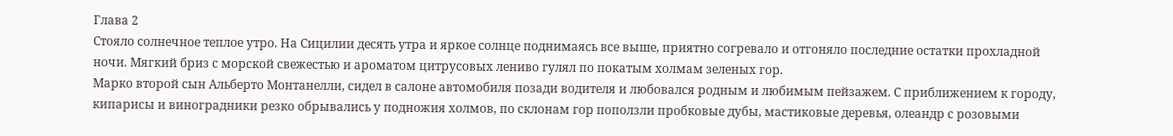Глава 2
Стояло солнечное теплое утро. На Сицилии десять утра и яркое солнце поднимаясь все выше, приятно согревало и отгоняло последние остатки прохладной ночи. Мягкий бриз с морской свежестью и ароматом цитрусовых лениво гулял по покатым холмам зеленых гор.
Марко второй сын Альберто Монтанелли, сидел в салоне автомобиля позади водителя и любовался родным и любимым пейзажем. С приближением к городу, кипарисы и виноградники резко обрывались у подножия холмов, по склонам гор поползли пробковые дубы, мастиковые деревья, олеандр с розовыми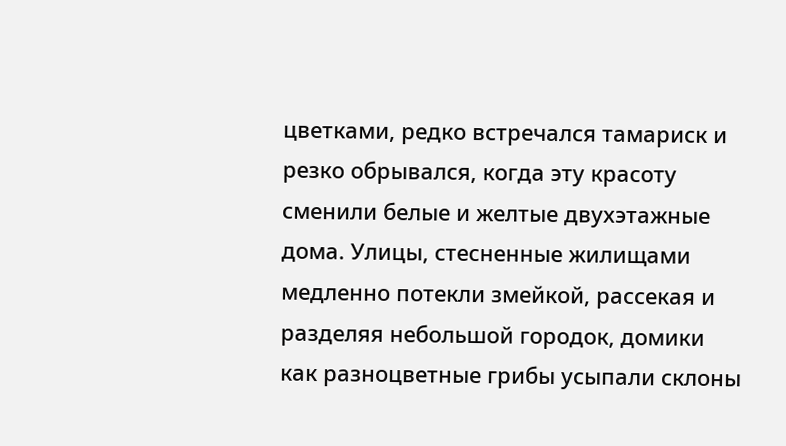цветками, редко встречался тамариск и резко обрывался, когда эту красоту сменили белые и желтые двухэтажные дома. Улицы, стесненные жилищами медленно потекли змейкой, рассекая и разделяя небольшой городок, домики как разноцветные грибы усыпали склоны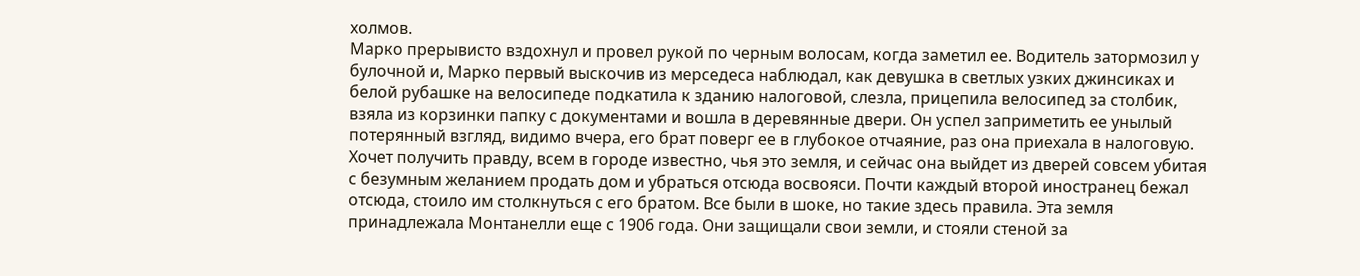холмов.
Марко прерывисто вздохнул и провел рукой по черным волосам, когда заметил ее. Водитель затормозил у булочной и, Марко первый выскочив из мерседеса наблюдал, как девушка в светлых узких джинсиках и белой рубашке на велосипеде подкатила к зданию налоговой, слезла, прицепила велосипед за столбик, взяла из корзинки папку с документами и вошла в деревянные двери. Он успел заприметить ее унылый потерянный взгляд, видимо вчера, его брат поверг ее в глубокое отчаяние, раз она приехала в налоговую. Хочет получить правду, всем в городе известно, чья это земля, и сейчас она выйдет из дверей совсем убитая с безумным желанием продать дом и убраться отсюда восвояси. Почти каждый второй иностранец бежал отсюда, стоило им столкнуться с его братом. Все были в шоке, но такие здесь правила. Эта земля принадлежала Монтанелли еще с 1906 года. Они защищали свои земли, и стояли стеной за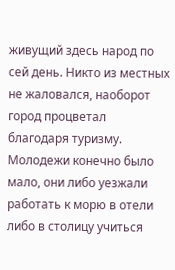живущий здесь народ по сей день. Никто из местных не жаловался, наоборот город процветал благодаря туризму. Молодежи конечно было мало, они либо уезжали работать к морю в отели либо в столицу учиться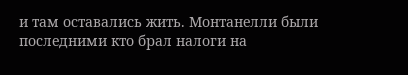и там оставались жить. Монтанелли были последними кто брал налоги на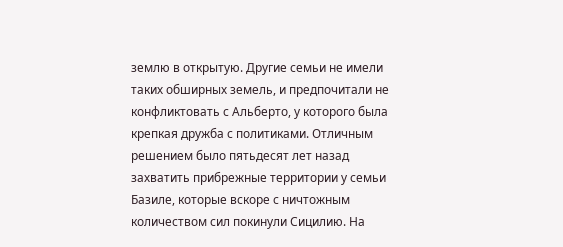землю в открытую. Другие семьи не имели таких обширных земель, и предпочитали не конфликтовать с Альберто, у которого была крепкая дружба с политиками. Отличным решением было пятьдесят лет назад захватить прибрежные территории у семьи Базиле, которые вскоре с ничтожным количеством сил покинули Сицилию. На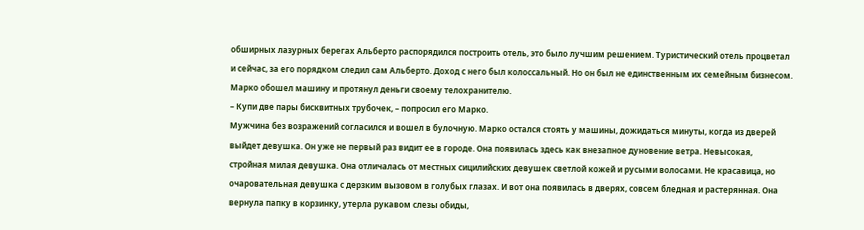обширных лазурных берегах Альберто распорядился построить отель, это было лучшим решением. Туристический отель процветал и сейчас, за его порядком следил сам Альберто. Доход с него был колоссальный. Но он был не единственным их семейным бизнесом.
Марко обошел машину и протянул деньги своему телохранителю.
– Купи две пары бисквитных трубочек, – попросил его Марко.
Мужчина без возражений согласился и вошел в булочную. Марко остался стоять у машины, дожидаться минуты, когда из дверей выйдет девушка. Он уже не первый раз видит ее в городе. Она появилась здесь как внезапное дуновение ветра. Невысокая, стройная милая девушка. Она отличалась от местных сицилийских девушек светлой кожей и русыми волосами. Не красавица, но очаровательная девушка с дерзким вызовом в голубых глазах. И вот она появилась в дверях, совсем бледная и растерянная. Она вернула папку в корзинку, утерла рукавом слезы обиды,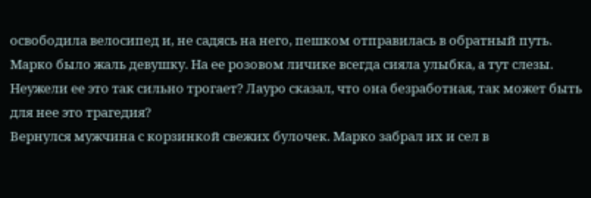освободила велосипед и, не садясь на него, пешком отправилась в обратный путь. Марко было жаль девушку. На ее розовом личике всегда сияла улыбка, а тут слезы. Неужели ее это так сильно трогает? Лауро сказал, что она безработная, так может быть для нее это трагедия?
Вернулся мужчина с корзинкой свежих булочек. Марко забрал их и сел в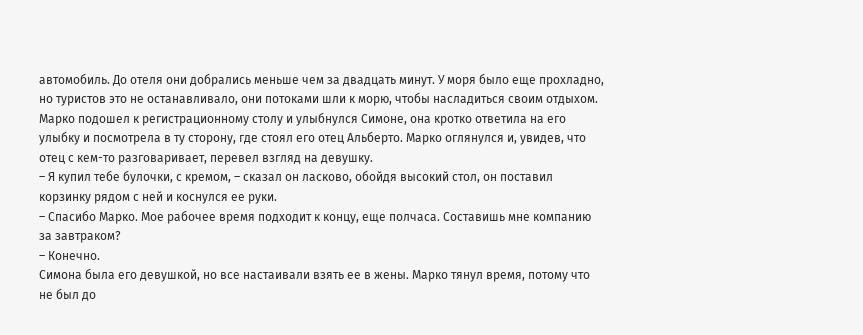автомобиль. До отеля они добрались меньше чем за двадцать минут. У моря было еще прохладно, но туристов это не останавливало, они потоками шли к морю, чтобы насладиться своим отдыхом.
Марко подошел к регистрационному столу и улыбнулся Симоне, она кротко ответила на его улыбку и посмотрела в ту сторону, где стоял его отец Альберто. Марко оглянулся и, увидев, что отец с кем-то разговаривает, перевел взгляд на девушку.
– Я купил тебе булочки, с кремом, – сказал он ласково, обойдя высокий стол, он поставил корзинку рядом с ней и коснулся ее руки.
– Спасибо Марко. Мое рабочее время подходит к концу, еще полчаса. Составишь мне компанию за завтраком?
– Конечно.
Симона была его девушкой, но все настаивали взять ее в жены. Марко тянул время, потому что не был до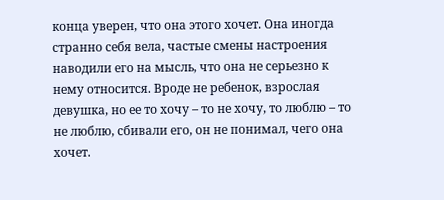конца уверен, что она этого хочет. Она иногда странно себя вела, частые смены настроения наводили его на мысль, что она не серьезно к нему относится. Вроде не ребенок, взрослая девушка, но ее то хочу – то не хочу, то люблю – то не люблю, сбивали его, он не понимал, чего она хочет.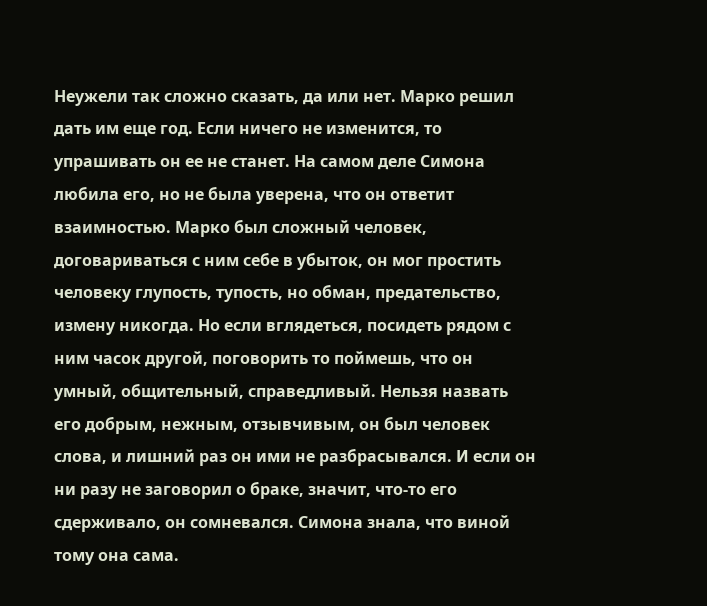Неужели так сложно сказать, да или нет. Марко решил дать им еще год. Если ничего не изменится, то упрашивать он ее не станет. На самом деле Симона любила его, но не была уверена, что он ответит взаимностью. Марко был сложный человек, договариваться с ним себе в убыток, он мог простить человеку глупость, тупость, но обман, предательство, измену никогда. Но если вглядеться, посидеть рядом с ним часок другой, поговорить то поймешь, что он умный, общительный, справедливый. Нельзя назвать его добрым, нежным, отзывчивым, он был человек слова, и лишний раз он ими не разбрасывался. И если он ни разу не заговорил о браке, значит, что-то его сдерживало, он сомневался. Симона знала, что виной тому она сама.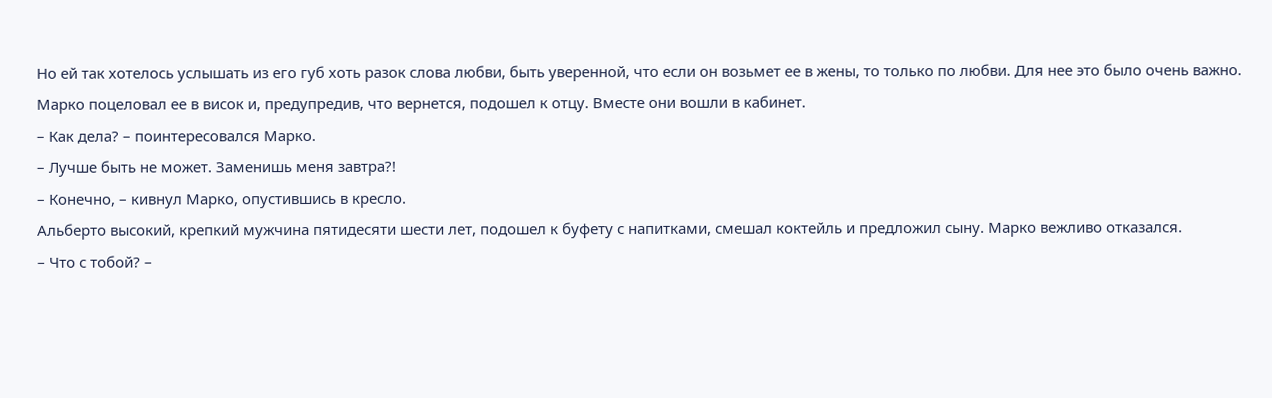Но ей так хотелось услышать из его губ хоть разок слова любви, быть уверенной, что если он возьмет ее в жены, то только по любви. Для нее это было очень важно.
Марко поцеловал ее в висок и, предупредив, что вернется, подошел к отцу. Вместе они вошли в кабинет.
– Как дела? – поинтересовался Марко.
– Лучше быть не может. Заменишь меня завтра?!
– Конечно, – кивнул Марко, опустившись в кресло.
Альберто высокий, крепкий мужчина пятидесяти шести лет, подошел к буфету с напитками, смешал коктейль и предложил сыну. Марко вежливо отказался.
– Что с тобой? –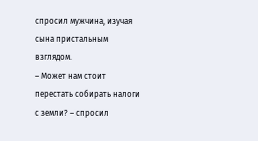спросил мужчина, изучая сына пристальным взглядом.
– Может нам стоит перестать собирать налоги с земли? – спросил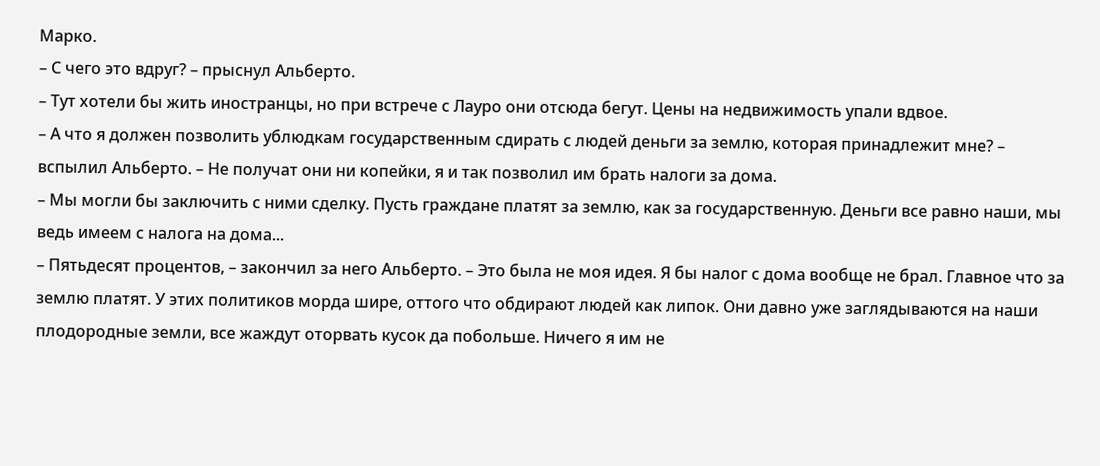Марко.
– С чего это вдруг? – прыснул Альберто.
– Тут хотели бы жить иностранцы, но при встрече с Лауро они отсюда бегут. Цены на недвижимость упали вдвое.
– А что я должен позволить ублюдкам государственным сдирать с людей деньги за землю, которая принадлежит мне? – вспылил Альберто. – Не получат они ни копейки, я и так позволил им брать налоги за дома.
– Мы могли бы заключить с ними сделку. Пусть граждане платят за землю, как за государственную. Деньги все равно наши, мы ведь имеем с налога на дома...
– Пятьдесят процентов, – закончил за него Альберто. – Это была не моя идея. Я бы налог с дома вообще не брал. Главное что за землю платят. У этих политиков морда шире, оттого что обдирают людей как липок. Они давно уже заглядываются на наши плодородные земли, все жаждут оторвать кусок да побольше. Ничего я им не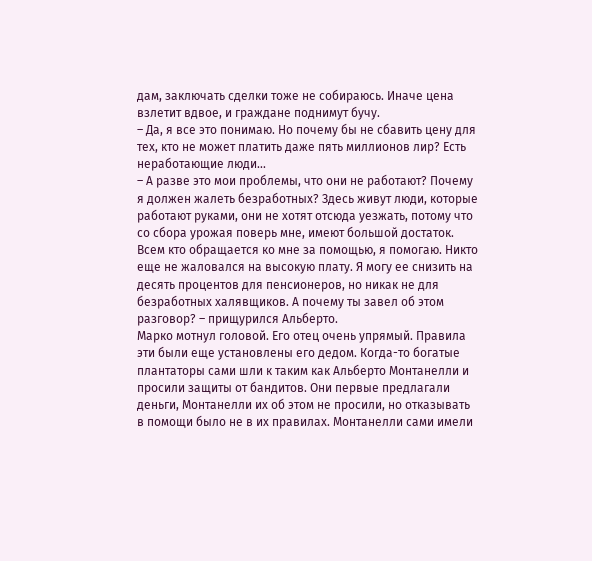дам, заключать сделки тоже не собираюсь. Иначе цена взлетит вдвое, и граждане поднимут бучу.
– Да, я все это понимаю. Но почему бы не сбавить цену для тех, кто не может платить даже пять миллионов лир? Есть неработающие люди...
– А разве это мои проблемы, что они не работают? Почему я должен жалеть безработных? Здесь живут люди, которые работают руками, они не хотят отсюда уезжать, потому что со сбора урожая поверь мне, имеют большой достаток. Всем кто обращается ко мне за помощью, я помогаю. Никто еще не жаловался на высокую плату. Я могу ее снизить на десять процентов для пенсионеров, но никак не для безработных халявщиков. А почему ты завел об этом разговор? – прищурился Альберто.
Марко мотнул головой. Его отец очень упрямый. Правила эти были еще установлены его дедом. Когда-то богатые плантаторы сами шли к таким как Альберто Монтанелли и просили защиты от бандитов. Они первые предлагали деньги, Монтанелли их об этом не просили, но отказывать в помощи было не в их правилах. Монтанелли сами имели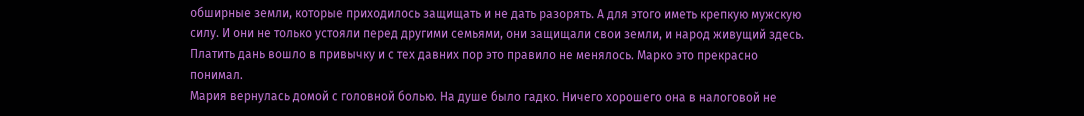обширные земли, которые приходилось защищать и не дать разорять. А для этого иметь крепкую мужскую силу. И они не только устояли перед другими семьями, они защищали свои земли, и народ живущий здесь. Платить дань вошло в привычку и с тех давних пор это правило не менялось. Марко это прекрасно понимал.
Мария вернулась домой с головной болью. На душе было гадко. Ничего хорошего она в налоговой не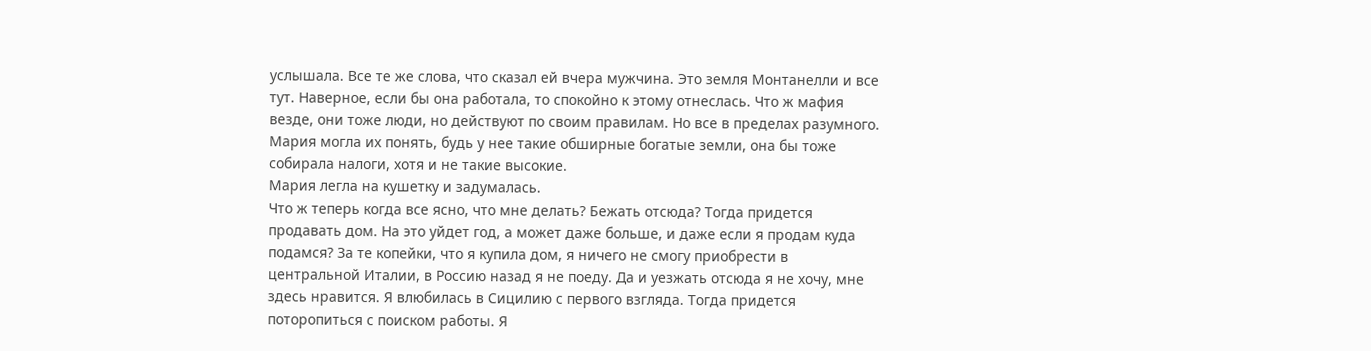услышала. Все те же слова, что сказал ей вчера мужчина. Это земля Монтанелли и все тут. Наверное, если бы она работала, то спокойно к этому отнеслась. Что ж мафия везде, они тоже люди, но действуют по своим правилам. Но все в пределах разумного. Мария могла их понять, будь у нее такие обширные богатые земли, она бы тоже собирала налоги, хотя и не такие высокие.
Мария легла на кушетку и задумалась.
Что ж теперь когда все ясно, что мне делать? Бежать отсюда? Тогда придется продавать дом. На это уйдет год, а может даже больше, и даже если я продам куда подамся? За те копейки, что я купила дом, я ничего не смогу приобрести в центральной Италии, в Россию назад я не поеду. Да и уезжать отсюда я не хочу, мне здесь нравится. Я влюбилась в Сицилию с первого взгляда. Тогда придется поторопиться с поиском работы. Я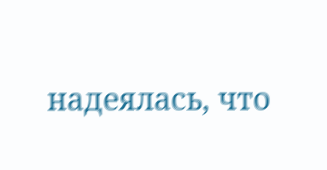надеялась, что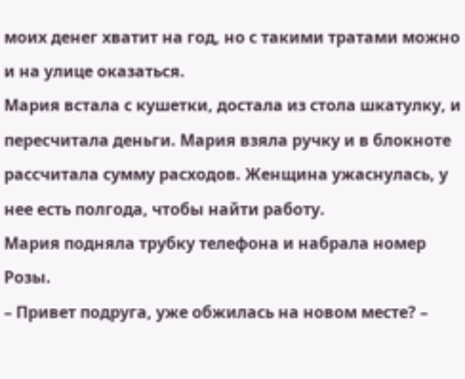моих денег хватит на год, но с такими тратами можно и на улице оказаться.
Мария встала с кушетки, достала из стола шкатулку, и пересчитала деньги. Мария взяла ручку и в блокноте рассчитала сумму расходов. Женщина ужаснулась, у нее есть полгода, чтобы найти работу.
Мария подняла трубку телефона и набрала номер Розы.
– Привет подруга, уже обжилась на новом месте? –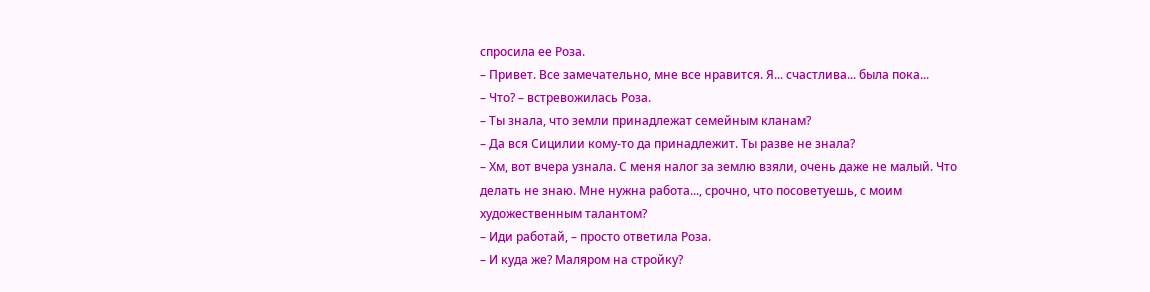спросила ее Роза.
– Привет. Все замечательно, мне все нравится. Я... счастлива... была пока...
– Что? – встревожилась Роза.
– Ты знала, что земли принадлежат семейным кланам?
– Да вся Сицилии кому-то да принадлежит. Ты разве не знала?
– Хм, вот вчера узнала. С меня налог за землю взяли, очень даже не малый. Что делать не знаю. Мне нужна работа..., срочно, что посоветуешь, с моим художественным талантом?
– Иди работай, – просто ответила Роза.
– И куда же? Маляром на стройку?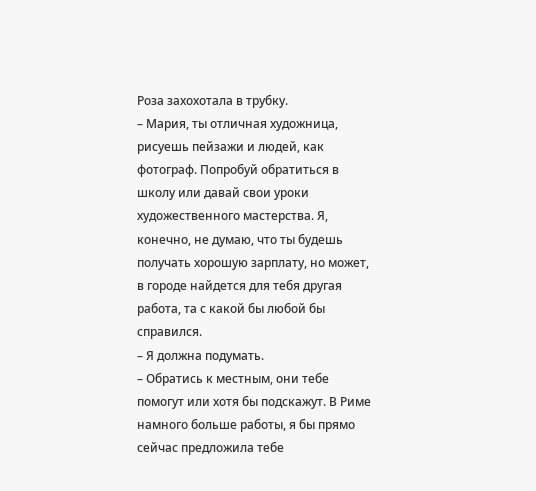Роза захохотала в трубку.
– Мария, ты отличная художница, рисуешь пейзажи и людей, как фотограф. Попробуй обратиться в школу или давай свои уроки художественного мастерства. Я, конечно, не думаю, что ты будешь получать хорошую зарплату, но может, в городе найдется для тебя другая работа, та с какой бы любой бы справился.
– Я должна подумать.
– Обратись к местным, они тебе помогут или хотя бы подскажут. В Риме намного больше работы, я бы прямо сейчас предложила тебе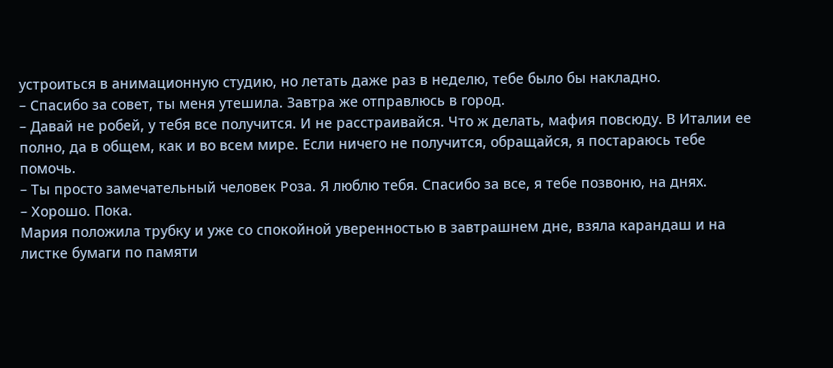устроиться в анимационную студию, но летать даже раз в неделю, тебе было бы накладно.
– Спасибо за совет, ты меня утешила. Завтра же отправлюсь в город.
– Давай не робей, у тебя все получится. И не расстраивайся. Что ж делать, мафия повсюду. В Италии ее полно, да в общем, как и во всем мире. Если ничего не получится, обращайся, я постараюсь тебе помочь.
– Ты просто замечательный человек Роза. Я люблю тебя. Спасибо за все, я тебе позвоню, на днях.
– Хорошо. Пока.
Мария положила трубку и уже со спокойной уверенностью в завтрашнем дне, взяла карандаш и на листке бумаги по памяти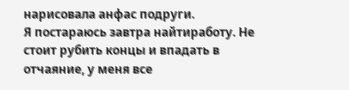нарисовала анфас подруги.
Я постараюсь завтра найтиработу. Не стоит рубить концы и впадать в отчаяние, у меня все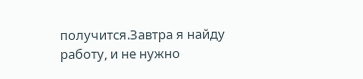получится.Завтра я найду работу, и не нужно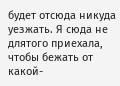будет отсюда никуда уезжать. Я сюда не длятого приехала, чтобы бежать от какой-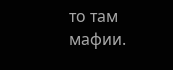то там мафии.